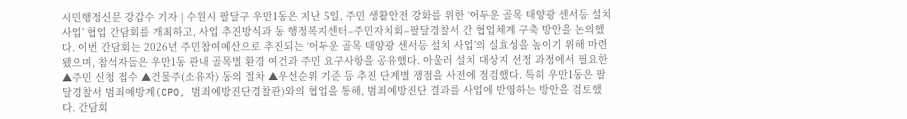시민행정신문 강갑수 기자 | 수원시 팔달구 우만1동은 지난 5일, 주민 생활안전 강화를 위한 ‘어두운 골목 태양광 센서등 설치사업’ 협업 간담회를 개최하고, 사업 추진방식과 동 행정복지센터–주민자치회–팔달경찰서 간 협업체계 구축 방안을 논의했다. 이번 간담회는 2026년 주민참여예산으로 추진되는 ‘어두운 골목 태양광 센서등 설치 사업’의 실효성을 높이기 위해 마련됐으며, 참석자들은 우만1동 관내 골목별 환경 여건과 주민 요구사항을 공유했다. 아울러 설치 대상지 선정 과정에서 필요한 ▲주민 신청 접수 ▲건물주(소유자) 동의 절차 ▲우선순위 기준 등 추진 단계별 쟁점을 사전에 점검했다. 특히 우만1동은 팔달경찰서 범죄예방계(CPO, 범죄예방진단경찰관)와의 협업을 통해, 범죄예방진단 결과를 사업에 반영하는 방안을 검토했다. 간담회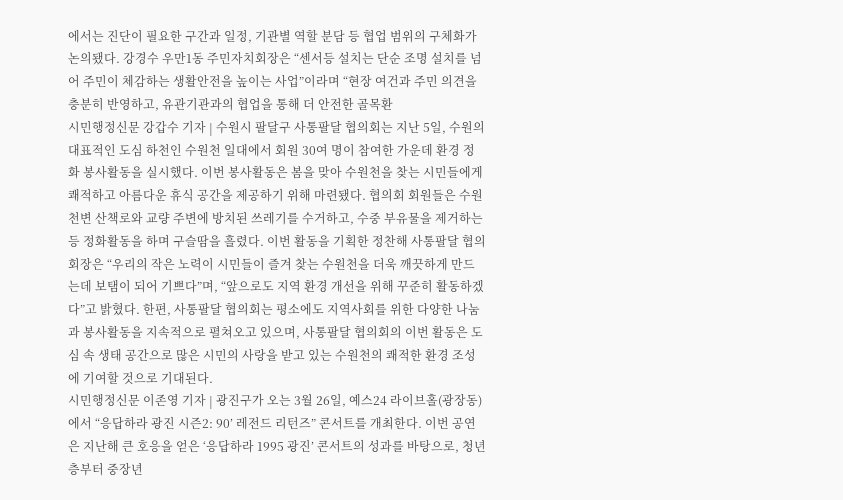에서는 진단이 필요한 구간과 일정, 기관별 역할 분담 등 협업 범위의 구체화가 논의됐다. 강경수 우만1동 주민자치회장은 “센서등 설치는 단순 조명 설치를 넘어 주민이 체감하는 생활안전을 높이는 사업”이라며 “현장 여건과 주민 의견을 충분히 반영하고, 유관기관과의 협업을 통해 더 안전한 골목환
시민행정신문 강갑수 기자 | 수원시 팔달구 사통팔달 협의회는 지난 5일, 수원의 대표적인 도심 하천인 수원천 일대에서 회원 30여 명이 참여한 가운데 환경 정화 봉사활동을 실시했다. 이번 봉사활동은 봄을 맞아 수원천을 찾는 시민들에게 쾌적하고 아름다운 휴식 공간을 제공하기 위해 마련됐다. 협의회 회원들은 수원천변 산책로와 교량 주변에 방치된 쓰레기를 수거하고, 수중 부유물을 제거하는 등 정화활동을 하며 구슬땀을 흘렸다. 이번 활동을 기획한 정찬해 사통팔달 협의회장은 “우리의 작은 노력이 시민들이 즐겨 찾는 수원천을 더욱 깨끗하게 만드는데 보탬이 되어 기쁘다”며, “앞으로도 지역 환경 개선을 위해 꾸준히 활동하겠다”고 밝혔다. 한편, 사통팔달 협의회는 평소에도 지역사회를 위한 다양한 나눔과 봉사활동을 지속적으로 펼쳐오고 있으며, 사통팔달 협의회의 이번 활동은 도심 속 생태 공간으로 많은 시민의 사랑을 받고 있는 수원천의 쾌적한 환경 조성에 기여할 것으로 기대된다.
시민행정신문 이존영 기자 | 광진구가 오는 3월 26일, 예스24 라이브홀(광장동)에서 “응답하라 광진 시즌2: 90’ 레전드 리턴즈” 콘서트를 개최한다. 이번 공연은 지난해 큰 호응을 얻은 ‘응답하라 1995 광진’ 콘서트의 성과를 바탕으로, 청년층부터 중장년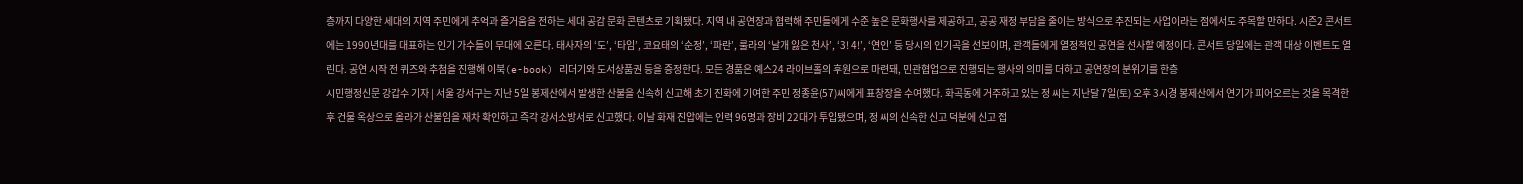층까지 다양한 세대의 지역 주민에게 추억과 즐거움을 전하는 세대 공감 문화 콘텐츠로 기획됐다. 지역 내 공연장과 협력해 주민들에게 수준 높은 문화행사를 제공하고, 공공 재정 부담을 줄이는 방식으로 추진되는 사업이라는 점에서도 주목할 만하다. 시즌2 콘서트에는 1990년대를 대표하는 인기 가수들이 무대에 오른다. 태사자의 ‘도’, ‘타임’, 코요태의 ‘순정’, ‘파란’, 룰라의 ‘날개 잃은 천사’, ‘3! 4!’, ‘연인’ 등 당시의 인기곡을 선보이며, 관객들에게 열정적인 공연을 선사할 예정이다. 콘서트 당일에는 관객 대상 이벤트도 열린다. 공연 시작 전 퀴즈와 추첨을 진행해 이북(e-book) 리더기와 도서상품권 등을 증정한다. 모든 경품은 예스24 라이브홀의 후원으로 마련돼, 민관협업으로 진행되는 행사의 의미를 더하고 공연장의 분위기를 한층
시민행정신문 강갑수 기자 | 서울 강서구는 지난 5일 봉제산에서 발생한 산불을 신속히 신고해 초기 진화에 기여한 주민 정종윤(57)씨에게 표창장을 수여했다. 화곡동에 거주하고 있는 정 씨는 지난달 7일(토) 오후 3시경 봉제산에서 연기가 피어오르는 것을 목격한 후 건물 옥상으로 올라가 산불임을 재차 확인하고 즉각 강서소방서로 신고했다. 이날 화재 진압에는 인력 96명과 장비 22대가 투입됐으며, 정 씨의 신속한 신고 덕분에 신고 접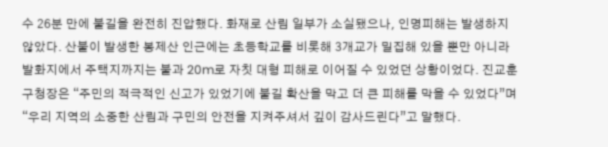수 26분 만에 불길을 완전히 진압했다. 화재로 산림 일부가 소실됐으나, 인명피해는 발생하지 않았다. 산불이 발생한 봉제산 인근에는 초등학교를 비롯해 3개교가 밀집해 있을 뿐만 아니라 발화지에서 주택지까지는 불과 20m로 자칫 대형 피해로 이어질 수 있었던 상황이었다. 진교훈 구청장은 “주민의 적극적인 신고가 있었기에 불길 확산을 막고 더 큰 피해를 막을 수 있었다”며 “우리 지역의 소중한 산림과 구민의 안전을 지켜주셔서 깊이 감사드린다”고 말했다.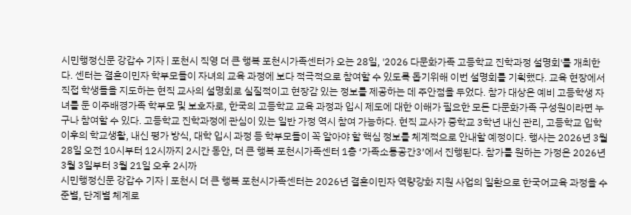시민행정신문 강갑수 기자 | 포천시 직영 더 큰 행복 포천시가족센터가 오는 28일, '2026 다문화가족 고등학교 진학과정 설명회'를 개최한다. 센터는 결혼이민자 학부모들이 자녀의 교육 과정에 보다 적극적으로 참여할 수 있도록 돕기위해 이번 설명회를 기획했다. 교육 현장에서 직접 학생들을 지도하는 현직 교사의 설명회로 실질적이고 현장감 있는 정보를 제공하는 데 주안점을 두었다. 참가 대상은 예비 고등학생 자녀를 둔 이주배경가족 학부모 및 보호자로, 한국의 고등학교 교육 과정과 입시 제도에 대한 이해가 필요한 모든 다문화가족 구성원이라면 누구나 참여할 수 있다. 고등학교 진학과정에 관심이 있는 일반 가정 역시 참여 가능하다. 현직 교사가 중학교 3학년 내신 관리, 고등학교 입학 이후의 학교생활, 내신 평가 방식, 대학 입시 과정 등 학부모들이 꼭 알아야 할 핵심 정보를 체계적으로 안내할 예정이다. 행사는 2026년 3월 28일 오전 10시부터 12시까지 2시간 동안, 더 큰 행복 포천시가족센터 1층 ‘가족소통공간3’에서 진행된다. 참가를 원하는 가정은 2026년 3월 3일부터 3월 21일 오후 2시까
시민행정신문 강갑수 기자 | 포천시 더 큰 행복 포천시가족센터는 2026년 결혼이민자 역량강화 지원 사업의 일환으로 한국어교육 과정을 수준별, 단계별 체계로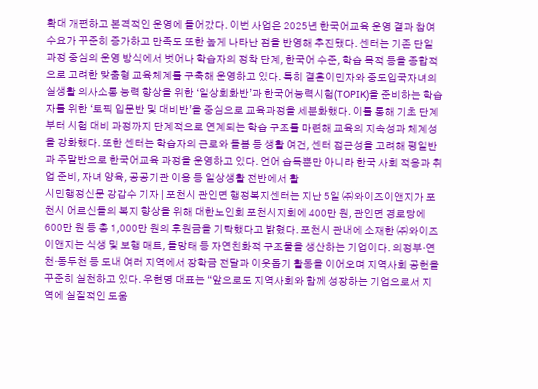확대 개편하고 본격적인 운영에 들어갔다. 이번 사업은 2025년 한국어교육 운영 결과 참여 수요가 꾸준히 증가하고 만족도 또한 높게 나타난 점을 반영해 추진됐다. 센터는 기존 단일 과정 중심의 운영 방식에서 벗어나 학습자의 정착 단계, 한국어 수준, 학습 목적 등을 종합적으로 고려한 맞춤형 교육체계를 구축해 운영하고 있다. 특히 결혼이민자와 중도입국자녀의 실생활 의사소통 능력 향상을 위한 ‘일상회화반’과 한국어능력시험(TOPIK)을 준비하는 학습자를 위한 ‘토픽 입문반 및 대비반’을 중심으로 교육과정을 세분화했다. 이를 통해 기초 단계부터 시험 대비 과정까지 단계적으로 연계되는 학습 구조를 마련해 교육의 지속성과 체계성을 강화했다. 또한 센터는 학습자의 근로와 돌봄 등 생활 여건, 센터 접근성을 고려해 평일반과 주말반으로 한국어교육 과정을 운영하고 있다. 언어 습득뿐만 아니라 한국 사회 적응과 취업 준비, 자녀 양육, 공공기관 이용 등 일상생활 전반에서 활
시민행정신문 강갑수 기자 | 포천시 관인면 행정복지센터는 지난 5일 ㈜와이즈이앤지가 포천시 어르신들의 복지 향상을 위해 대한노인회 포천시지회에 400만 원, 관인면 경로당에 600만 원 등 총 1,000만 원의 후원금을 기탁했다고 밝혔다. 포천시 관내에 소재한 ㈜와이즈이앤지는 식생 및 보행 매트, 돌망태 등 자연친화적 구조물을 생산하는 기업이다. 의정부·연천·동두천 등 도내 여러 지역에서 장학금 전달과 이웃돕기 활동을 이어오며 지역사회 공헌을 꾸준히 실천하고 있다. 우현명 대표는 “앞으로도 지역사회와 함께 성장하는 기업으로서 지역에 실질적인 도움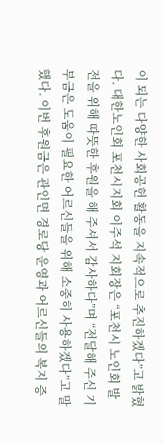이 되는 다양한 사회공헌 활동을 지속적으로 추진하겠다”고 밝혔다. 대한노인회 포천시지회 이주석 지회장은 “포천시 노인회 발전을 위해 따뜻한 후원을 해 주셔서 감사하다”며 “전달해 주신 기부금은 도움이 필요한 어르신들을 위해 소중히 사용하겠다”고 말했다. 이번 후원금은 관인면 경로당 운영과 어르신들의 복지 증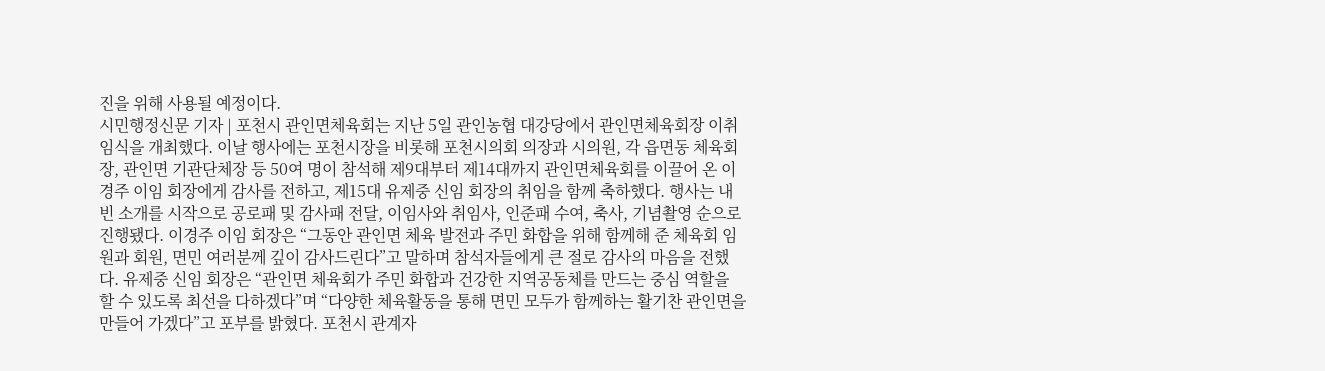진을 위해 사용될 예정이다.
시민행정신문 기자 | 포천시 관인면체육회는 지난 5일 관인농협 대강당에서 관인면체육회장 이취임식을 개최했다. 이날 행사에는 포천시장을 비롯해 포천시의회 의장과 시의원, 각 읍면동 체육회장, 관인면 기관단체장 등 50여 명이 참석해 제9대부터 제14대까지 관인면체육회를 이끌어 온 이경주 이임 회장에게 감사를 전하고, 제15대 유제중 신임 회장의 취임을 함께 축하했다. 행사는 내빈 소개를 시작으로 공로패 및 감사패 전달, 이임사와 취임사, 인준패 수여, 축사, 기념촬영 순으로 진행됐다. 이경주 이임 회장은 “그동안 관인면 체육 발전과 주민 화합을 위해 함께해 준 체육회 임원과 회원, 면민 여러분께 깊이 감사드린다”고 말하며 참석자들에게 큰 절로 감사의 마음을 전했다. 유제중 신임 회장은 “관인면 체육회가 주민 화합과 건강한 지역공동체를 만드는 중심 역할을 할 수 있도록 최선을 다하겠다”며 “다양한 체육활동을 통해 면민 모두가 함께하는 활기찬 관인면을 만들어 가겠다”고 포부를 밝혔다. 포천시 관계자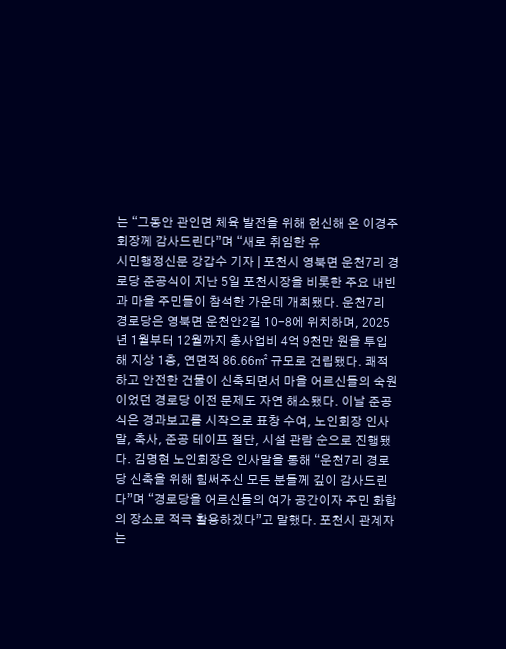는 “그동안 관인면 체육 발전을 위해 헌신해 온 이경주 회장께 감사드린다”며 “새로 취임한 유
시민행정신문 강갑수 기자 | 포천시 영북면 운천7리 경로당 준공식이 지난 5일 포천시장을 비롯한 주요 내빈과 마을 주민들이 참석한 가운데 개최됐다. 운천7리 경로당은 영북면 운천안2길 10-8에 위치하며, 2025년 1월부터 12월까지 총사업비 4억 9천만 원을 투입해 지상 1층, 연면적 86.66㎡ 규모로 건립됐다. 쾌적하고 안전한 건물이 신축되면서 마을 어르신들의 숙원이었던 경로당 이전 문제도 자연 해소됐다. 이날 준공식은 경과보고를 시작으로 표창 수여, 노인회장 인사말, 축사, 준공 테이프 절단, 시설 관람 순으로 진행됐다. 김명현 노인회장은 인사말을 통해 “운천7리 경로당 신축을 위해 힘써주신 모든 분들께 깊이 감사드린다”며 “경로당을 어르신들의 여가 공간이자 주민 화합의 장소로 적극 활용하겠다”고 말했다. 포천시 관계자는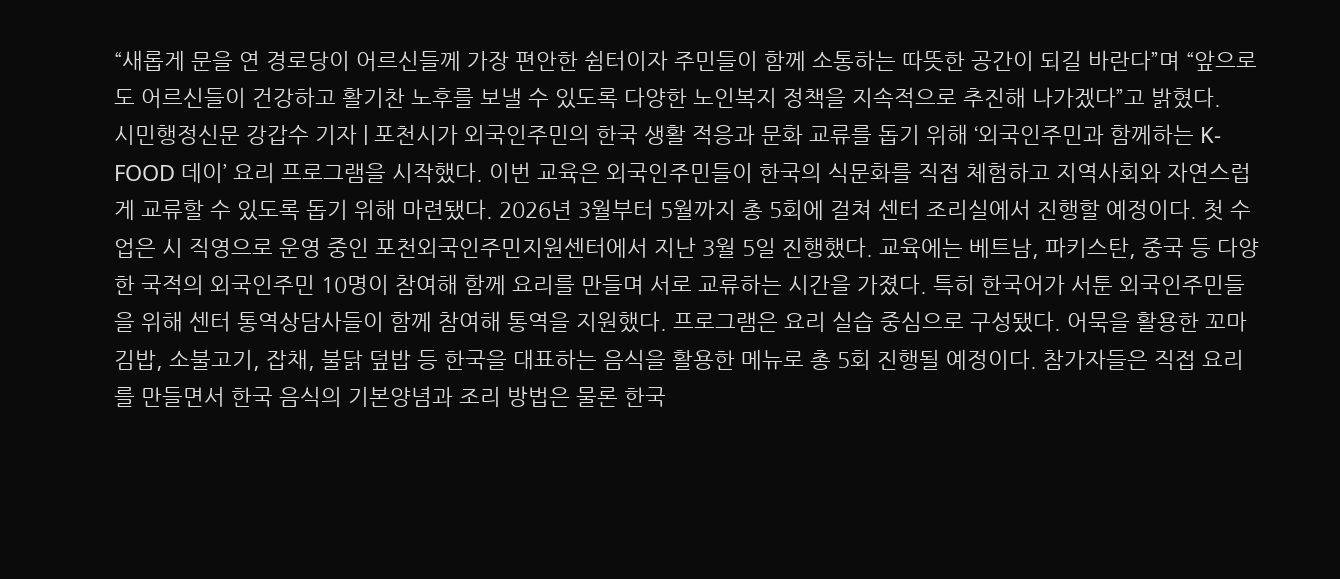“새롭게 문을 연 경로당이 어르신들께 가장 편안한 쉼터이자 주민들이 함께 소통하는 따뜻한 공간이 되길 바란다”며 “앞으로도 어르신들이 건강하고 활기찬 노후를 보낼 수 있도록 다양한 노인복지 정책을 지속적으로 추진해 나가겠다”고 밝혔다.
시민행정신문 강갑수 기자 | 포천시가 외국인주민의 한국 생활 적응과 문화 교류를 돕기 위해 ‘외국인주민과 함께하는 K-FOOD 데이’ 요리 프로그램을 시작했다. 이번 교육은 외국인주민들이 한국의 식문화를 직접 체험하고 지역사회와 자연스럽게 교류할 수 있도록 돕기 위해 마련됐다. 2026년 3월부터 5월까지 총 5회에 걸쳐 센터 조리실에서 진행할 예정이다. 첫 수업은 시 직영으로 운영 중인 포천외국인주민지원센터에서 지난 3월 5일 진행했다. 교육에는 베트남, 파키스탄, 중국 등 다양한 국적의 외국인주민 10명이 참여해 함께 요리를 만들며 서로 교류하는 시간을 가졌다. 특히 한국어가 서툰 외국인주민들을 위해 센터 통역상담사들이 함께 참여해 통역을 지원했다. 프로그램은 요리 실습 중심으로 구성됐다. 어묵을 활용한 꼬마김밥, 소불고기, 잡채, 불닭 덮밥 등 한국을 대표하는 음식을 활용한 메뉴로 총 5회 진행될 예정이다. 참가자들은 직접 요리를 만들면서 한국 음식의 기본양념과 조리 방법은 물론 한국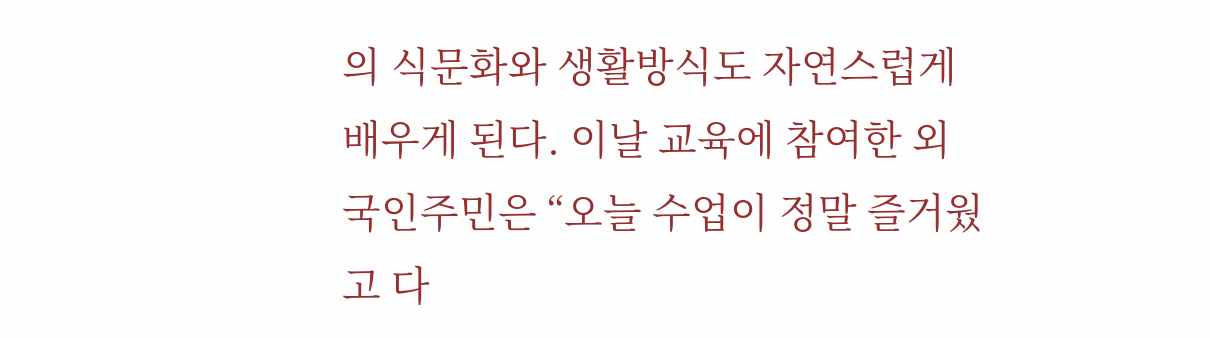의 식문화와 생활방식도 자연스럽게 배우게 된다. 이날 교육에 참여한 외국인주민은 “오늘 수업이 정말 즐거웠고 다